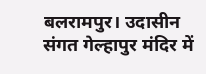बलरामपुर। उदासीन संगत गेल्हापुर मंदिर में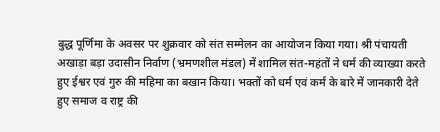बुद्ध पूर्णिमा के अवसर पर शुक्रवार को संत सम्मेलन का आयोजन किया गया। श्री पंचायती अखाड़ा बड़ा उदासीन निर्वाण (भ्रमणशील मंडल) में शामिल संत-महंतों ने धर्म की व्याख्या करते हुए ईश्वर एवं गुरु की महिमा का बखान किया। भक्तों को धर्म एवं कर्म के बारे में जानकारी देते हुए समाज व राष्ट्र की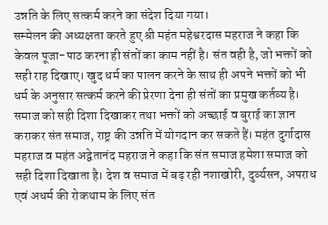उन्नति के लिए सत्कर्म करने का संदेश दिया गया।
सम्मेलन की अध्यक्षता करते हुए श्री महंत महेश्वरदास महराज ने कहा कि केवल पूजा-पाठ करना ही संतों का काम नहीं है। संत वही है, जो भक्तों को सही राह दिखाए। खुद धर्म का पालन करने के साथ ही अपने भक्तों को भी धर्म के अनुसार सत्कर्म करने की प्रेरणा देना ही संतों का प्रमुख कर्तव्य है। समाज को सही दिशा दिखाकर तथा भक्तों को अच्छाई व बुराई का ज्ञान कराकर संत समाज, राष्ट्र की उन्नति में योगदान कर सकते हैं। महंत दुर्गादास महराज व महंत अद्वेतानंद महराज ने कहा कि संत समाज हमेशा समाज को सही दिशा दिखाता है। देश व समाज में बढ़ रही नशाखोरी, दुर्व्यसन, अपराध एवं अधर्म की रोकथाम के लिए संत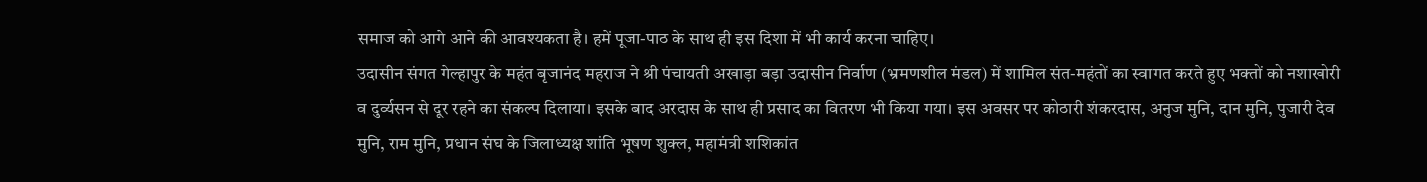समाज को आगे आने की आवश्यकता है। हमें पूजा-पाठ के साथ ही इस दिशा में भी कार्य करना चाहिए।
उदासीन संगत गेल्हापुर के महंत बृजानंद महराज ने श्री पंचायती अखाड़ा बड़ा उदासीन निर्वाण (भ्रमणशील मंडल) में शामिल संत-महंतों का स्वागत करते हुए भक्तों को नशाखोरी व दुर्व्यसन से दूर रहने का संकल्प दिलाया। इसके बाद अरदास के साथ ही प्रसाद का वितरण भी किया गया। इस अवसर पर कोठारी शंकरदास, अनुज मुनि, दान मुनि, पुजारी देव मुनि, राम मुनि, प्रधान संघ के जिलाध्यक्ष शांति भूषण शुक्ल, महामंत्री शशिकांत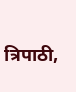त्रिपाठी,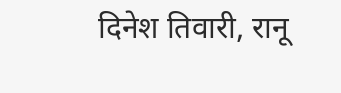दिनेश तिवारी, रानू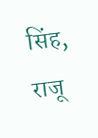सिंह, राजू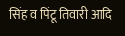सिंह व पिंटू तिवारी आदि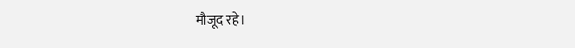मौजूद रहे।